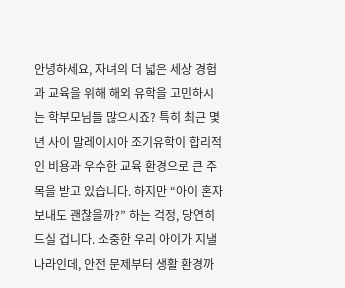안녕하세요, 자녀의 더 넓은 세상 경험과 교육을 위해 해외 유학을 고민하시는 학부모님들 많으시죠? 특히 최근 몇 년 사이 말레이시아 조기유학이 합리적인 비용과 우수한 교육 환경으로 큰 주목을 받고 있습니다. 하지만 “아이 혼자 보내도 괜찮을까?” 하는 걱정, 당연히 드실 겁니다. 소중한 우리 아이가 지낼 나라인데, 안전 문제부터 생활 환경까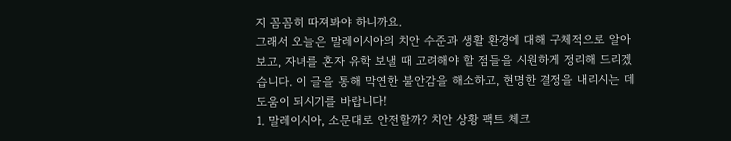지 꼼꼼히 따져봐야 하니까요.
그래서 오늘은 말레이시아의 치안 수준과 생활 환경에 대해 구체적으로 알아보고, 자녀를 혼자 유학 보낼 때 고려해야 할 점들을 시원하게 정리해 드리겠습니다. 이 글을 통해 막연한 불안감을 해소하고, 현명한 결정을 내리시는 데 도움이 되시기를 바랍니다!
1. 말레이시아, 소문대로 안전할까? 치안 상황 팩트 체크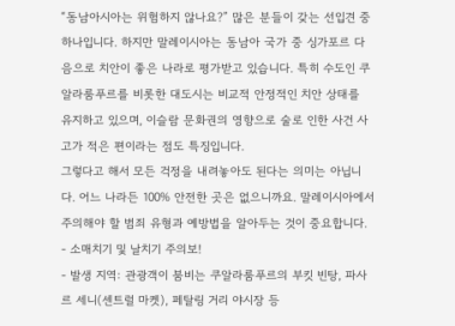“동남아시아는 위험하지 않나요?” 많은 분들이 갖는 선입견 중 하나입니다. 하지만 말레이시아는 동남아 국가 중 싱가포르 다음으로 치안이 좋은 나라로 평가받고 있습니다. 특히 수도인 쿠알라룸푸르를 비롯한 대도시는 비교적 안정적인 치안 상태를 유지하고 있으며, 이슬람 문화권의 영향으로 술로 인한 사건 사고가 적은 편이라는 점도 특징입니다.
그렇다고 해서 모든 걱정을 내려놓아도 된다는 의미는 아닙니다. 어느 나라든 100% 안전한 곳은 없으니까요. 말레이시아에서 주의해야 할 범죄 유형과 예방법을 알아두는 것이 중요합니다.
- 소매치기 및 날치기 주의보!
- 발생 지역: 관광객이 붐비는 쿠알라룸푸르의 부킷 빈탕, 파사르 세니(센트럴 마켓), 페탈링 거리 야시장 등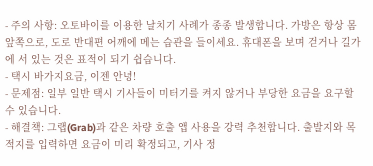- 주의 사항: 오토바이를 이용한 날치기 사례가 종종 발생합니다. 가방은 항상 몸 앞쪽으로, 도로 반대편 어깨에 메는 습관을 들이세요. 휴대폰을 보며 걷거나 길가에 서 있는 것은 표적이 되기 쉽습니다.
- 택시 바가지요금, 이젠 안녕!
- 문제점: 일부 일반 택시 기사들이 미터기를 켜지 않거나 부당한 요금을 요구할 수 있습니다.
- 해결책: 그랩(Grab)과 같은 차량 호출 앱 사용을 강력 추천합니다. 출발지와 목적지를 입력하면 요금이 미리 확정되고, 기사 정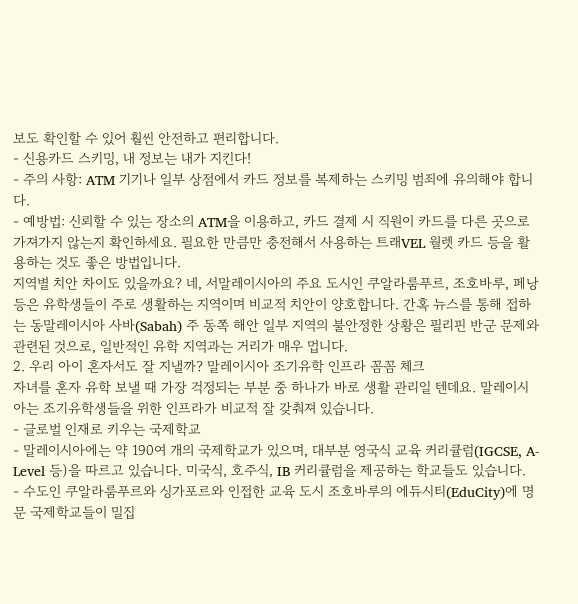보도 확인할 수 있어 훨씬 안전하고 편리합니다.
- 신용카드 스키밍, 내 정보는 내가 지킨다!
- 주의 사항: ATM 기기나 일부 상점에서 카드 정보를 복제하는 스키밍 범죄에 유의해야 합니다.
- 예방법: 신뢰할 수 있는 장소의 ATM을 이용하고, 카드 결제 시 직원이 카드를 다른 곳으로 가져가지 않는지 확인하세요. 필요한 만큼만 충전해서 사용하는 트래VEL 월렛 카드 등을 활용하는 것도 좋은 방법입니다.
지역별 치안 차이도 있을까요? 네, 서말레이시아의 주요 도시인 쿠알라룸푸르, 조호바루, 페낭 등은 유학생들이 주로 생활하는 지역이며 비교적 치안이 양호합니다. 간혹 뉴스를 통해 접하는 동말레이시아 사바(Sabah) 주 동쪽 해안 일부 지역의 불안정한 상황은 필리핀 반군 문제와 관련된 것으로, 일반적인 유학 지역과는 거리가 매우 멉니다.
2. 우리 아이 혼자서도 잘 지낼까? 말레이시아 조기유학 인프라 꼼꼼 체크
자녀를 혼자 유학 보낼 때 가장 걱정되는 부분 중 하나가 바로 생활 관리일 텐데요. 말레이시아는 조기유학생들을 위한 인프라가 비교적 잘 갖춰져 있습니다.
- 글로벌 인재로 키우는 국제학교
- 말레이시아에는 약 190여 개의 국제학교가 있으며, 대부분 영국식 교육 커리큘럼(IGCSE, A-Level 등)을 따르고 있습니다. 미국식, 호주식, IB 커리큘럼을 제공하는 학교들도 있습니다.
- 수도인 쿠알라룸푸르와 싱가포르와 인접한 교육 도시 조호바루의 에듀시티(EduCity)에 명문 국제학교들이 밀집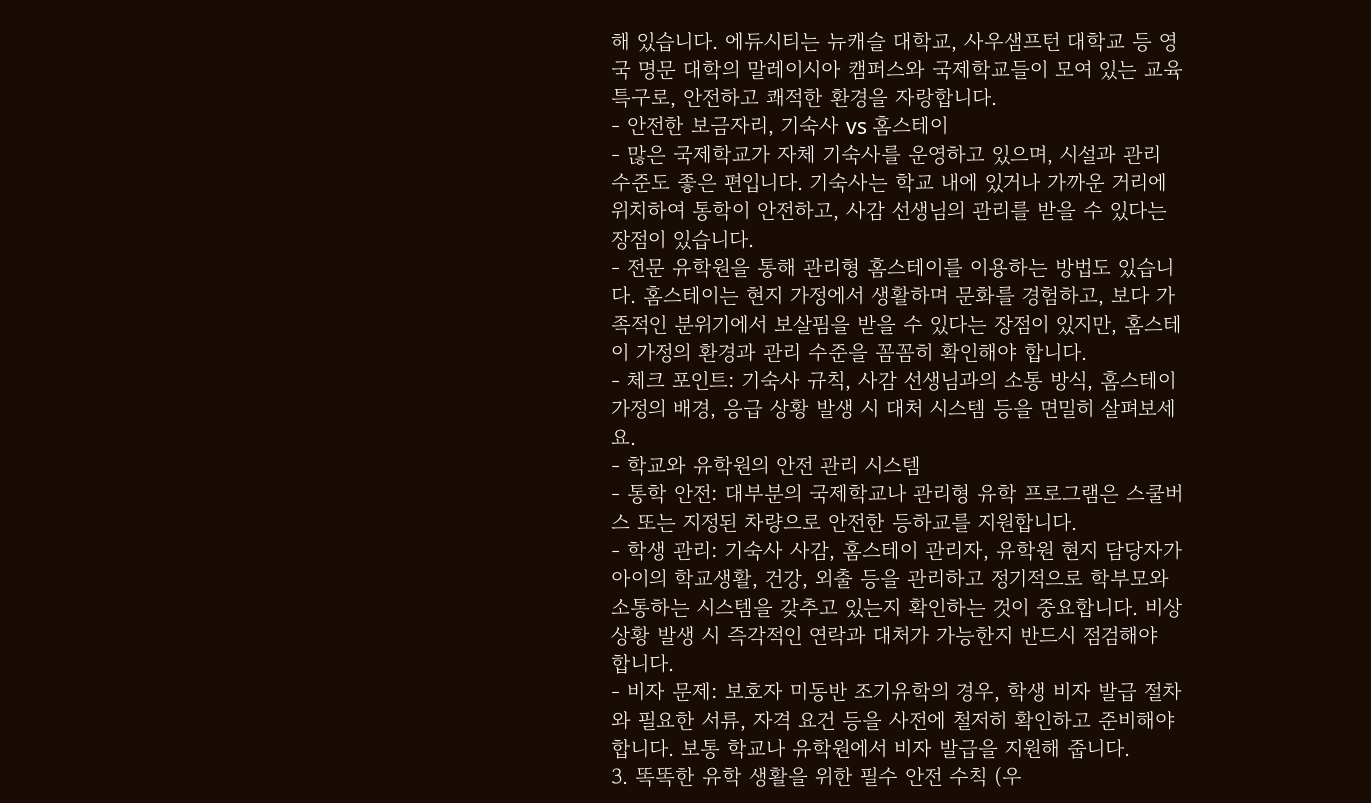해 있습니다. 에듀시티는 뉴캐슬 대학교, 사우샘프턴 대학교 등 영국 명문 대학의 말레이시아 캠퍼스와 국제학교들이 모여 있는 교육 특구로, 안전하고 쾌적한 환경을 자랑합니다.
- 안전한 보금자리, 기숙사 vs 홈스테이
- 많은 국제학교가 자체 기숙사를 운영하고 있으며, 시설과 관리 수준도 좋은 편입니다. 기숙사는 학교 내에 있거나 가까운 거리에 위치하여 통학이 안전하고, 사감 선생님의 관리를 받을 수 있다는 장점이 있습니다.
- 전문 유학원을 통해 관리형 홈스테이를 이용하는 방법도 있습니다. 홈스테이는 현지 가정에서 생활하며 문화를 경험하고, 보다 가족적인 분위기에서 보살핌을 받을 수 있다는 장점이 있지만, 홈스테이 가정의 환경과 관리 수준을 꼼꼼히 확인해야 합니다.
- 체크 포인트: 기숙사 규칙, 사감 선생님과의 소통 방식, 홈스테이 가정의 배경, 응급 상황 발생 시 대처 시스템 등을 면밀히 살펴보세요.
- 학교와 유학원의 안전 관리 시스템
- 통학 안전: 대부분의 국제학교나 관리형 유학 프로그램은 스쿨버스 또는 지정된 차량으로 안전한 등하교를 지원합니다.
- 학생 관리: 기숙사 사감, 홈스테이 관리자, 유학원 현지 담당자가 아이의 학교생활, 건강, 외출 등을 관리하고 정기적으로 학부모와 소통하는 시스템을 갖추고 있는지 확인하는 것이 중요합니다. 비상 상황 발생 시 즉각적인 연락과 대처가 가능한지 반드시 점검해야 합니다.
- 비자 문제: 보호자 미동반 조기유학의 경우, 학생 비자 발급 절차와 필요한 서류, 자격 요건 등을 사전에 철저히 확인하고 준비해야 합니다. 보통 학교나 유학원에서 비자 발급을 지원해 줍니다.
3. 똑똑한 유학 생활을 위한 필수 안전 수칙 (우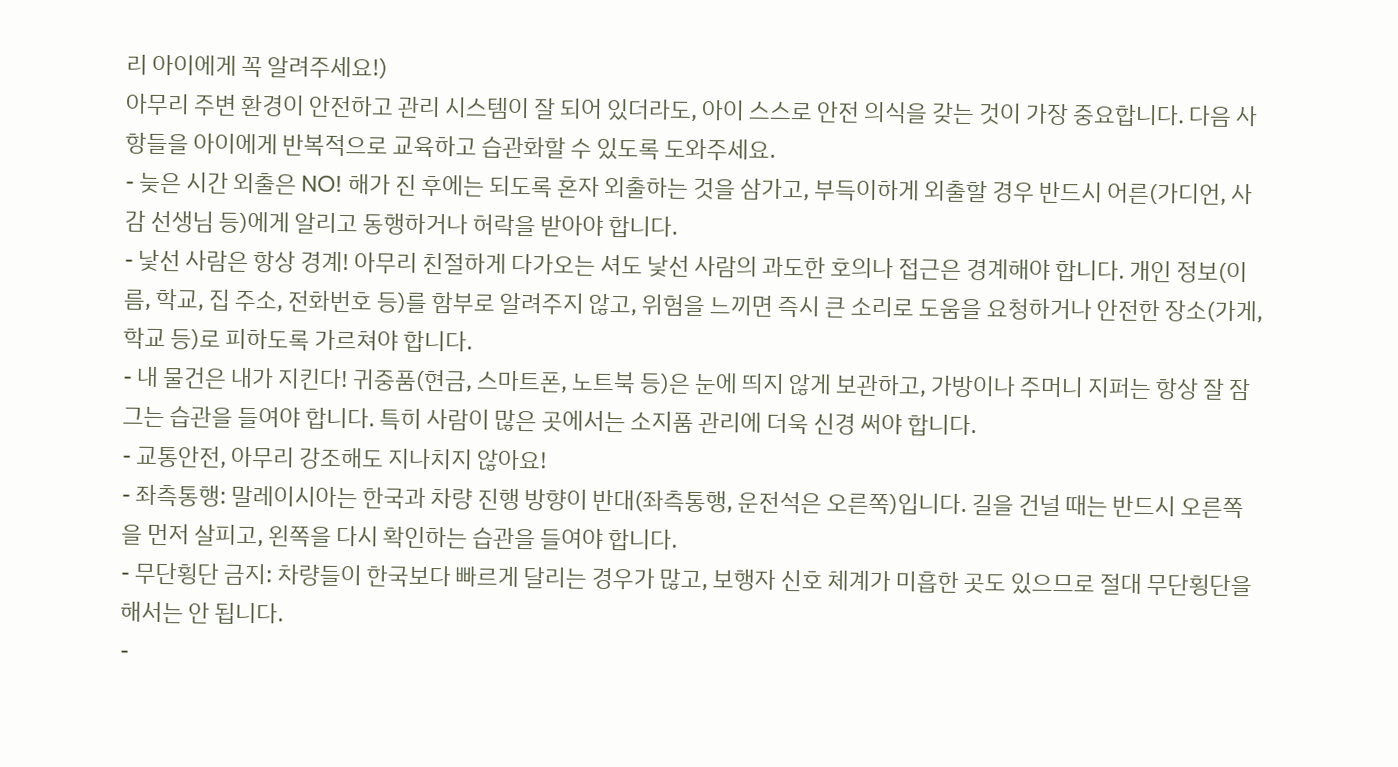리 아이에게 꼭 알려주세요!)
아무리 주변 환경이 안전하고 관리 시스템이 잘 되어 있더라도, 아이 스스로 안전 의식을 갖는 것이 가장 중요합니다. 다음 사항들을 아이에게 반복적으로 교육하고 습관화할 수 있도록 도와주세요.
- 늦은 시간 외출은 NO! 해가 진 후에는 되도록 혼자 외출하는 것을 삼가고, 부득이하게 외출할 경우 반드시 어른(가디언, 사감 선생님 등)에게 알리고 동행하거나 허락을 받아야 합니다.
- 낯선 사람은 항상 경계! 아무리 친절하게 다가오는 셔도 낯선 사람의 과도한 호의나 접근은 경계해야 합니다. 개인 정보(이름, 학교, 집 주소, 전화번호 등)를 함부로 알려주지 않고, 위험을 느끼면 즉시 큰 소리로 도움을 요청하거나 안전한 장소(가게, 학교 등)로 피하도록 가르쳐야 합니다.
- 내 물건은 내가 지킨다! 귀중품(현금, 스마트폰, 노트북 등)은 눈에 띄지 않게 보관하고, 가방이나 주머니 지퍼는 항상 잘 잠그는 습관을 들여야 합니다. 특히 사람이 많은 곳에서는 소지품 관리에 더욱 신경 써야 합니다.
- 교통안전, 아무리 강조해도 지나치지 않아요!
- 좌측통행: 말레이시아는 한국과 차량 진행 방향이 반대(좌측통행, 운전석은 오른쪽)입니다. 길을 건널 때는 반드시 오른쪽을 먼저 살피고, 왼쪽을 다시 확인하는 습관을 들여야 합니다.
- 무단횡단 금지: 차량들이 한국보다 빠르게 달리는 경우가 많고, 보행자 신호 체계가 미흡한 곳도 있으므로 절대 무단횡단을 해서는 안 됩니다.
-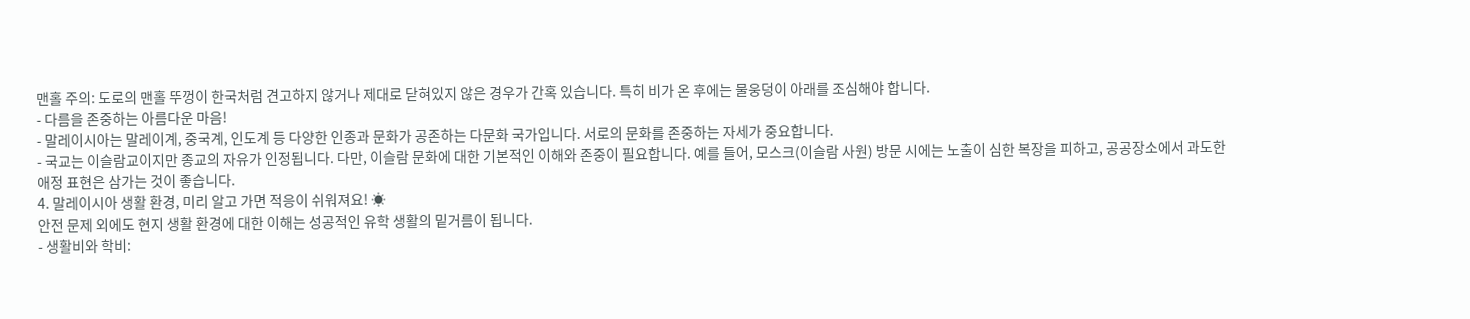맨홀 주의: 도로의 맨홀 뚜껑이 한국처럼 견고하지 않거나 제대로 닫혀있지 않은 경우가 간혹 있습니다. 특히 비가 온 후에는 물웅덩이 아래를 조심해야 합니다.
- 다름을 존중하는 아름다운 마음!
- 말레이시아는 말레이계, 중국계, 인도계 등 다양한 인종과 문화가 공존하는 다문화 국가입니다. 서로의 문화를 존중하는 자세가 중요합니다.
- 국교는 이슬람교이지만 종교의 자유가 인정됩니다. 다만, 이슬람 문화에 대한 기본적인 이해와 존중이 필요합니다. 예를 들어, 모스크(이슬람 사원) 방문 시에는 노출이 심한 복장을 피하고, 공공장소에서 과도한 애정 표현은 삼가는 것이 좋습니다.
4. 말레이시아 생활 환경, 미리 알고 가면 적응이 쉬워져요! ☀
안전 문제 외에도 현지 생활 환경에 대한 이해는 성공적인 유학 생활의 밑거름이 됩니다.
- 생활비와 학비: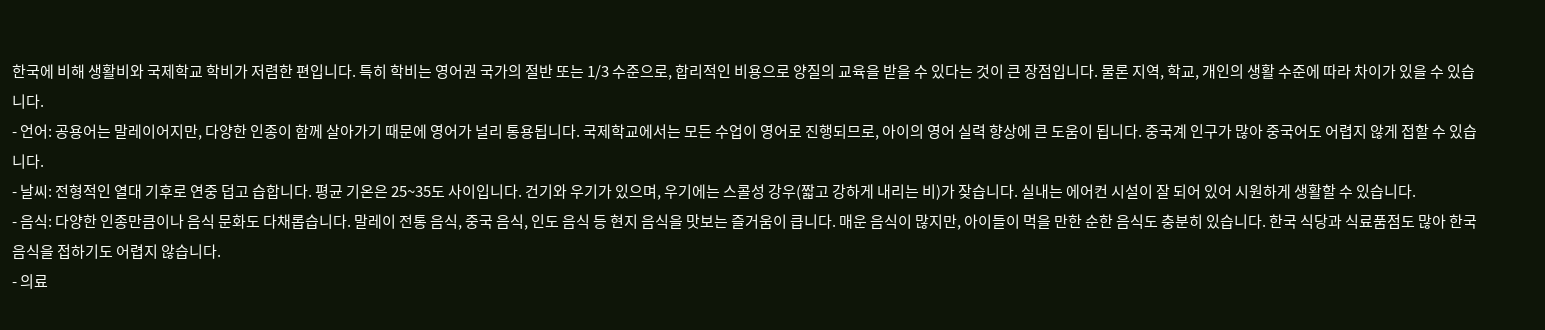한국에 비해 생활비와 국제학교 학비가 저렴한 편입니다. 특히 학비는 영어권 국가의 절반 또는 1/3 수준으로, 합리적인 비용으로 양질의 교육을 받을 수 있다는 것이 큰 장점입니다. 물론 지역, 학교, 개인의 생활 수준에 따라 차이가 있을 수 있습니다.
- 언어: 공용어는 말레이어지만, 다양한 인종이 함께 살아가기 때문에 영어가 널리 통용됩니다. 국제학교에서는 모든 수업이 영어로 진행되므로, 아이의 영어 실력 향상에 큰 도움이 됩니다. 중국계 인구가 많아 중국어도 어렵지 않게 접할 수 있습니다.
- 날씨: 전형적인 열대 기후로 연중 덥고 습합니다. 평균 기온은 25~35도 사이입니다. 건기와 우기가 있으며, 우기에는 스콜성 강우(짧고 강하게 내리는 비)가 잦습니다. 실내는 에어컨 시설이 잘 되어 있어 시원하게 생활할 수 있습니다.
- 음식: 다양한 인종만큼이나 음식 문화도 다채롭습니다. 말레이 전통 음식, 중국 음식, 인도 음식 등 현지 음식을 맛보는 즐거움이 큽니다. 매운 음식이 많지만, 아이들이 먹을 만한 순한 음식도 충분히 있습니다. 한국 식당과 식료품점도 많아 한국 음식을 접하기도 어렵지 않습니다.
- 의료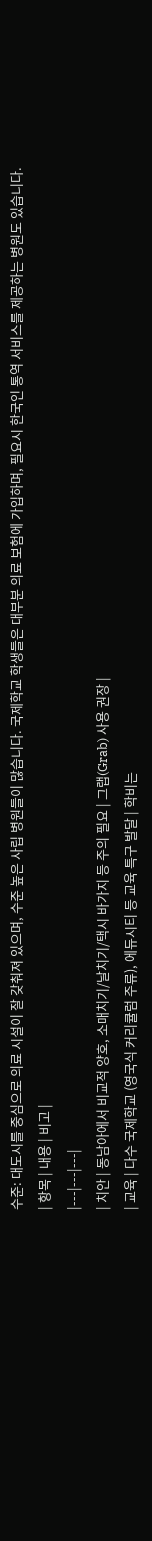수준: 대도시를 중심으로 의료 시설이 잘 갖춰져 있으며, 수준 높은 사립 병원들이 많습니다. 국제학교 학생들은 대부분 의료 보험에 가입하며, 필요시 한국인 통역 서비스를 제공하는 병원도 있습니다.
| 항목 | 내용 | 비고 |
|---|---|---|
| 치안 | 동남아에서 비교적 양호, 소매치기/날치기/택시 바가지 등 주의 필요 | 그랩(Grab) 사용 권장 |
| 교육 | 다수 국제학교 (영국식 커리큘럼 주류), 에듀시티 등 교육 특구 발달 | 학비는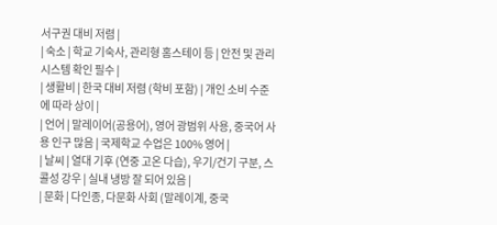서구권 대비 저렴 |
| 숙소 | 학교 기숙사, 관리형 홈스테이 등 | 안전 및 관리 시스템 확인 필수 |
| 생활비 | 한국 대비 저렴 (학비 포함) | 개인 소비 수준에 따라 상이 |
| 언어 | 말레이어(공용어), 영어 광범위 사용, 중국어 사용 인구 많음 | 국제학교 수업은 100% 영어 |
| 날씨 | 열대 기후 (연중 고온 다습), 우기/건기 구분, 스콜성 강우 | 실내 냉방 잘 되어 있음 |
| 문화 | 다인종, 다문화 사회 (말레이계, 중국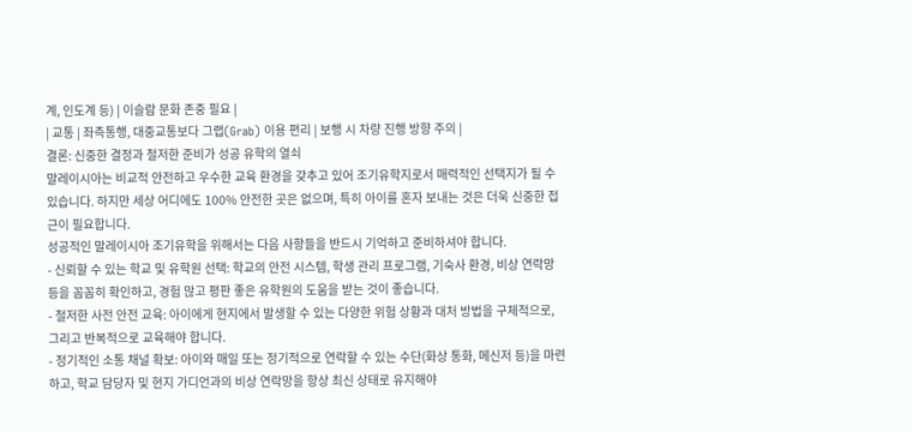계, 인도계 등) | 이슬람 문화 존중 필요 |
| 교통 | 좌측통행, 대중교통보다 그랩(Grab) 이용 편리 | 보행 시 차량 진행 방향 주의 |
결론: 신중한 결정과 철저한 준비가 성공 유학의 열쇠
말레이시아는 비교적 안전하고 우수한 교육 환경을 갖추고 있어 조기유학지로서 매력적인 선택지가 될 수 있습니다. 하지만 세상 어디에도 100% 안전한 곳은 없으며, 특히 아이를 혼자 보내는 것은 더욱 신중한 접근이 필요합니다.
성공적인 말레이시아 조기유학을 위해서는 다음 사항들을 반드시 기억하고 준비하셔야 합니다.
- 신뢰할 수 있는 학교 및 유학원 선택: 학교의 안전 시스템, 학생 관리 프로그램, 기숙사 환경, 비상 연락망 등을 꼼꼼히 확인하고, 경험 많고 평판 좋은 유학원의 도움을 받는 것이 좋습니다.
- 철저한 사전 안전 교육: 아이에게 현지에서 발생할 수 있는 다양한 위험 상황과 대처 방법을 구체적으로, 그리고 반복적으로 교육해야 합니다.
- 정기적인 소통 채널 확보: 아이와 매일 또는 정기적으로 연락할 수 있는 수단(화상 통화, 메신저 등)을 마련하고, 학교 담당자 및 현지 가디언과의 비상 연락망을 항상 최신 상태로 유지해야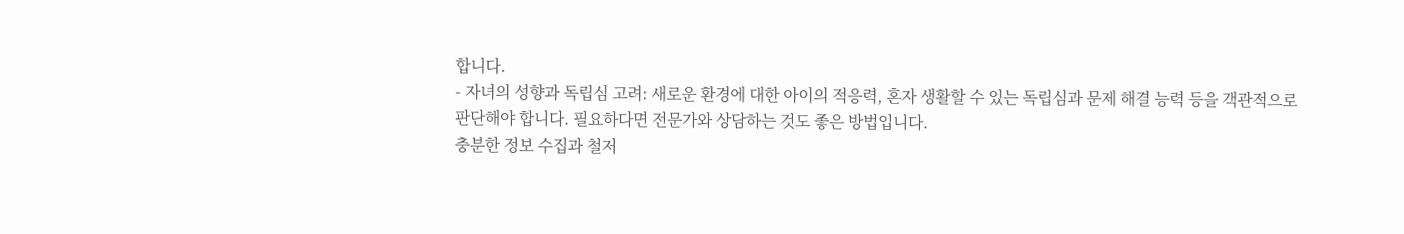합니다.
- 자녀의 성향과 독립심 고려: 새로운 환경에 대한 아이의 적응력, 혼자 생활할 수 있는 독립심과 문제 해결 능력 등을 객관적으로 판단해야 합니다. 필요하다면 전문가와 상담하는 것도 좋은 방법입니다.
충분한 정보 수집과 철저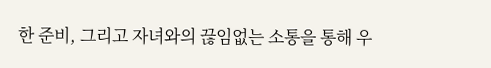한 준비, 그리고 자녀와의 끊임없는 소통을 통해 우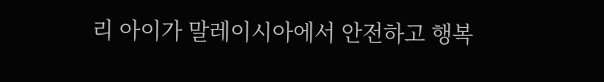리 아이가 말레이시아에서 안전하고 행복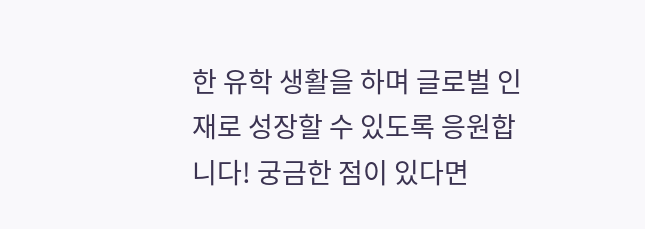한 유학 생활을 하며 글로벌 인재로 성장할 수 있도록 응원합니다! 궁금한 점이 있다면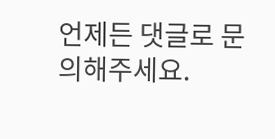언제든 댓글로 문의해주세요.